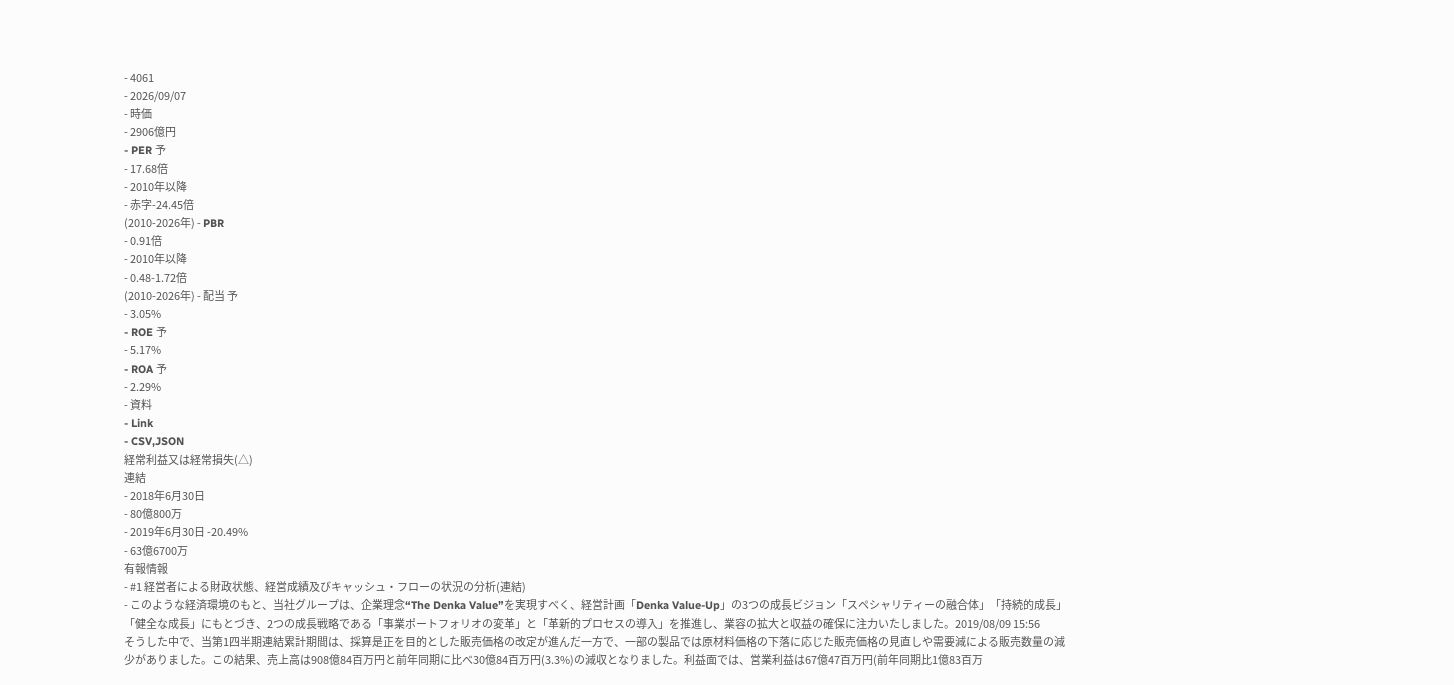- 4061
- 2026/09/07
- 時価
- 2906億円
- PER 予
- 17.68倍
- 2010年以降
- 赤字-24.45倍
(2010-2026年) - PBR
- 0.91倍
- 2010年以降
- 0.48-1.72倍
(2010-2026年) - 配当 予
- 3.05%
- ROE 予
- 5.17%
- ROA 予
- 2.29%
- 資料
- Link
- CSV,JSON
経常利益又は経常損失(△)
連結
- 2018年6月30日
- 80億800万
- 2019年6月30日 -20.49%
- 63億6700万
有報情報
- #1 経営者による財政状態、経営成績及びキャッシュ・フローの状況の分析(連結)
- このような経済環境のもと、当社グループは、企業理念“The Denka Value”を実現すべく、経営計画「Denka Value-Up」の3つの成長ビジョン「スペシャリティーの融合体」「持続的成長」「健全な成長」にもとづき、2つの成長戦略である「事業ポートフォリオの変革」と「革新的プロセスの導入」を推進し、業容の拡大と収益の確保に注力いたしました。2019/08/09 15:56
そうした中で、当第1四半期連結累計期間は、採算是正を目的とした販売価格の改定が進んだ一方で、一部の製品では原材料価格の下落に応じた販売価格の見直しや需要減による販売数量の減少がありました。この結果、売上高は908億84百万円と前年同期に比べ30億84百万円(3.3%)の減収となりました。利益面では、営業利益は67億47百万円(前年同期比1億83百万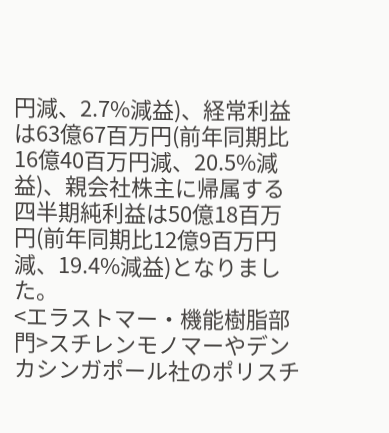円減、2.7%減益)、経常利益は63億67百万円(前年同期比16億40百万円減、20.5%減益)、親会社株主に帰属する四半期純利益は50億18百万円(前年同期比12億9百万円減、19.4%減益)となりました。
<エラストマー・機能樹脂部門>スチレンモノマーやデンカシンガポール社のポリスチ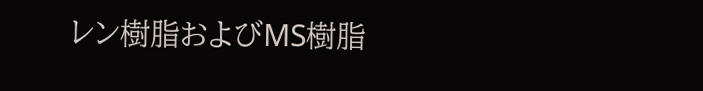レン樹脂およびMS樹脂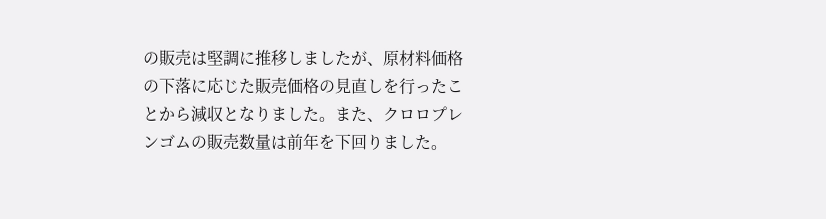の販売は堅調に推移しましたが、原材料価格の下落に応じた販売価格の見直しを行ったことから減収となりました。また、クロロプレンゴムの販売数量は前年を下回りました。